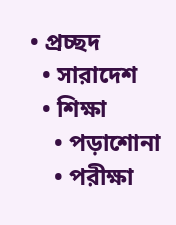• প্রচ্ছদ
  • সারাদেশ
  • শিক্ষা
    • পড়াশোনা
    • পরীক্ষা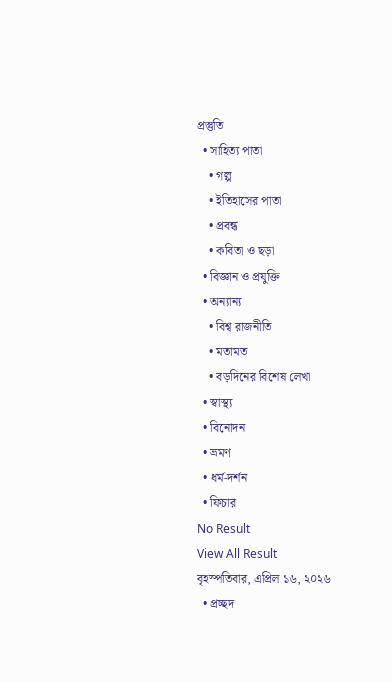প্রস্তুতি
  • সাহিত্য পাতা
    • গল্প
    • ইতিহাসের পাতা
    • প্রবন্ধ
    • কবিতা ও ছড়া
  • বিজ্ঞান ও প্রযুক্তি
  • অন্যান্য
    • বিশ্ব রাজনীতি
    • মতামত
    • বড়দিনের বিশেষ লেখা
  • স্বাস্থ্য
  • বিনোদন
  • ভ্রমণ
  • ধর্ম-দর্শন
  • ফিচার
No Result
View All Result
বৃহস্পতিবার, এপ্রিল ১৬, ২০২৬
  • প্রচ্ছদ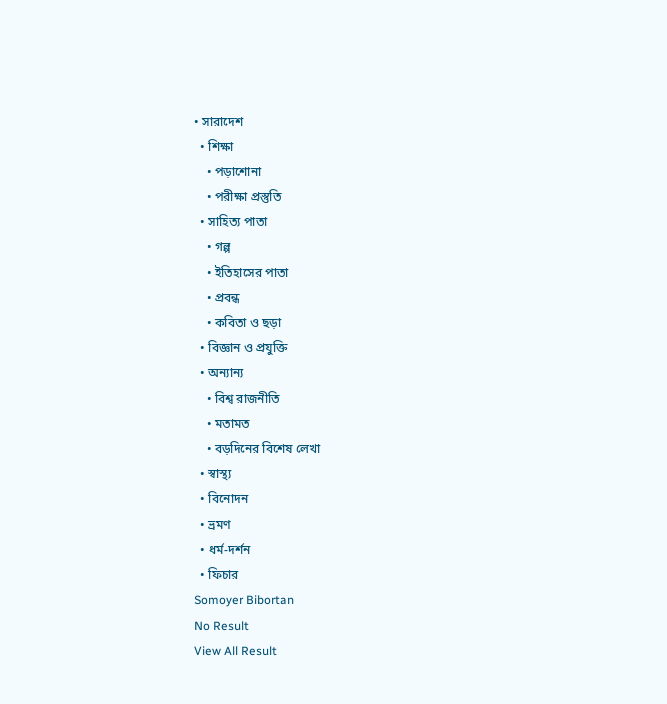• সারাদেশ
  • শিক্ষা
    • পড়াশোনা
    • পরীক্ষা প্রস্তুতি
  • সাহিত্য পাতা
    • গল্প
    • ইতিহাসের পাতা
    • প্রবন্ধ
    • কবিতা ও ছড়া
  • বিজ্ঞান ও প্রযুক্তি
  • অন্যান্য
    • বিশ্ব রাজনীতি
    • মতামত
    • বড়দিনের বিশেষ লেখা
  • স্বাস্থ্য
  • বিনোদন
  • ভ্রমণ
  • ধর্ম-দর্শন
  • ফিচার
Somoyer Bibortan
No Result
View All Result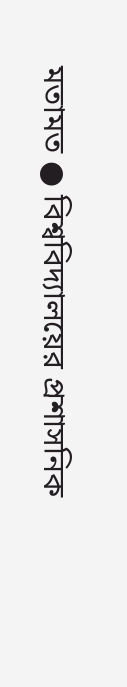মতামত ● বিশ্ববিদ্যালয়ের প্রশাসনিক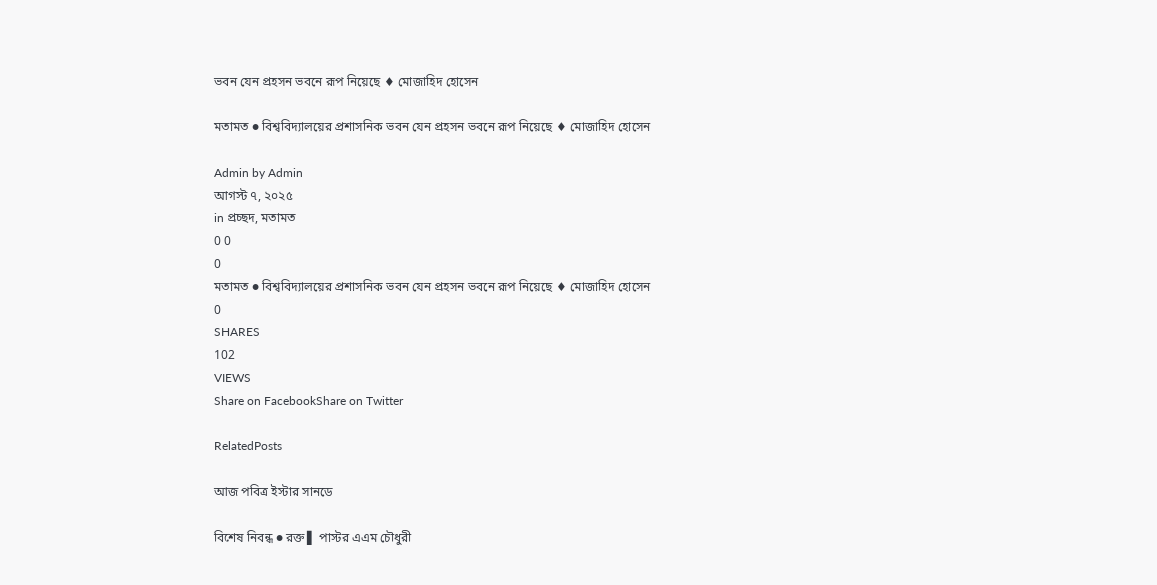ভবন যেন প্রহসন ভবনে রূপ নিয়েছে ♦ মোজাহিদ হোসেন

মতামত ● বিশ্ববিদ্যালয়ের প্রশাসনিক ভবন যেন প্রহসন ভবনে রূপ নিয়েছে ♦ মোজাহিদ হোসেন

Admin by Admin
আগস্ট ৭, ২০২৫
in প্রচ্ছদ, মতামত
0 0
0
মতামত ● বিশ্ববিদ্যালয়ের প্রশাসনিক ভবন যেন প্রহসন ভবনে রূপ নিয়েছে ♦ মোজাহিদ হোসেন
0
SHARES
102
VIEWS
Share on FacebookShare on Twitter

RelatedPosts

আজ পবিত্র ইস্টার সানডে

বিশেষ নিবন্ধ ● রক্ত ▌ পাস্টর এএম চৌধুরী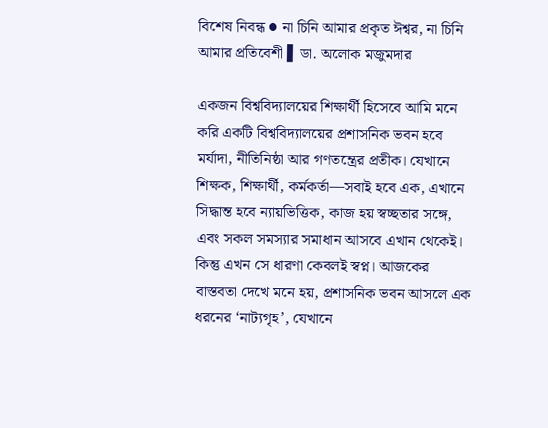বিশেষ নিবন্ধ ● না চিনি আমার প্রকৃত ঈশ্বর, না চিনি আমার প্রতিবেশী ▌ডা. অলোক মজুমদার

একজন বিশ্ববিদ্যালয়ের শিক্ষার্থী হিসেবে আমি মনে করি একটি বিশ্ববিদ্যালয়ের প্রশাসনিক ভবন হবে মর্যাদা, নীতিনিষ্ঠা আর গণতন্ত্রের প্রতীক। যেখানে শিক্ষক, শিক্ষার্থী, কর্মকর্তা—সবাই হবে এক, এখানে সিদ্ধান্ত হবে ন্যায়ভিত্তিক, কাজ হয় স্বচ্ছতার সঙ্গে, এবং সকল সমস্যার সমাধান আসবে এখান থেকেই। কিন্তু এখন সে ধারণা কেবলই স্বপ্ন। আজকের বাস্তবতা দেখে মনে হয়, প্রশাসনিক ভবন আসলে এক ধরনের ‘নাট্যগৃহ’, যেখানে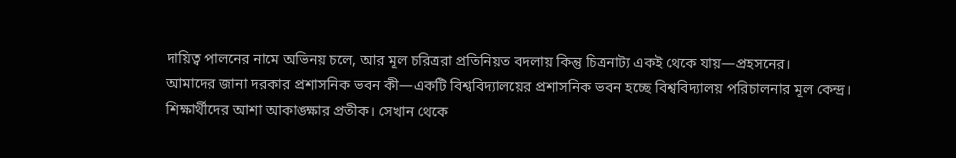দায়িত্ব পালনের নামে অভিনয় চলে, আর মূল চরিত্ররা প্রতিনিয়ত বদলায় কিন্তু চিত্রনাট্য একই থেকে যায়―প্রহসনের।
আমাদের জানা দরকার প্রশাসনিক ভবন কী―একটি বিশ্ববিদ্যালয়ের প্রশাসনিক ভবন হচ্ছে বিশ্ববিদ্যালয় পরিচালনার মূল কেন্দ্র। শিক্ষার্থীদের আশা আকাঙ্ক্ষার প্রতীক। সেখান থেকে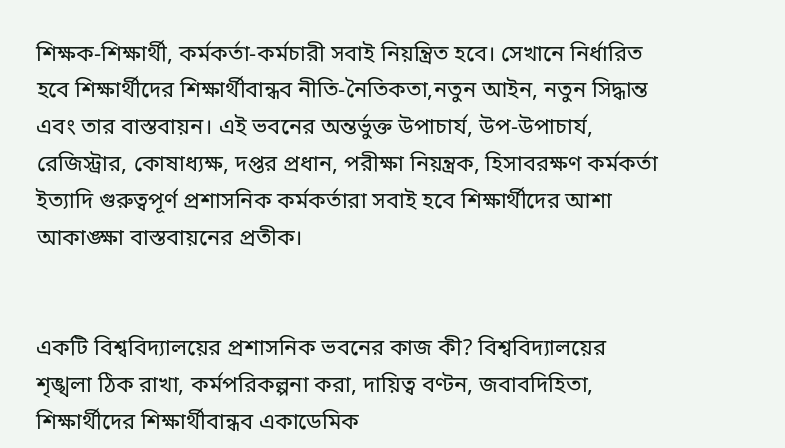শিক্ষক-শিক্ষার্থী, কর্মকর্তা-কর্মচারী সবাই নিয়ন্ত্রিত হবে। সেখানে নির্ধারিত হবে শিক্ষার্থীদের শিক্ষার্থীবান্ধব নীতি-নৈতিকতা,নতুন আইন, নতুন সিদ্ধান্ত এবং তার বাস্তবায়ন। এই ভবনের অন্তর্ভুক্ত উপাচার্য, উপ-উপাচার্য, রেজিস্ট্রার, কোষাধ্যক্ষ, দপ্তর প্রধান, পরীক্ষা নিয়ন্ত্রক, হিসাবরক্ষণ কর্মকর্তা ইত্যাদি গুরুত্বপূর্ণ প্রশাসনিক কর্মকর্তারা সবাই হবে শিক্ষার্থীদের আশা আকাঙ্ক্ষা বাস্তবায়নের প্রতীক।


একটি বিশ্ববিদ্যালয়ের প্রশাসনিক ভবনের কাজ কী? বিশ্ববিদ্যালয়ের শৃঙ্খলা ঠিক রাখা, কর্মপরিকল্পনা করা, দায়িত্ব বণ্টন, জবাবদিহিতা, শিক্ষার্থীদের শিক্ষার্থীবান্ধব একাডেমিক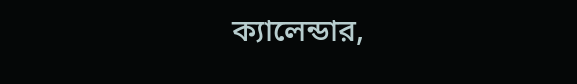ক্যালেন্ডার,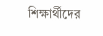শিক্ষার্থীদের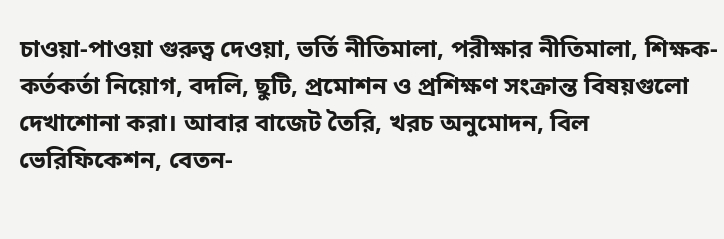চাওয়া-পাওয়া গুরুত্ব দেওয়া, ভর্তি নীতিমালা, পরীক্ষার নীতিমালা, শিক্ষক-কর্তকর্তা নিয়োগ, বদলি, ছুটি, প্রমোশন ও প্রশিক্ষণ সংক্রান্ত বিষয়গুলো দেখাশোনা করা। আবার বাজেট তৈরি, খরচ অনুমোদন, বিল ভেরিফিকেশন, বেতন-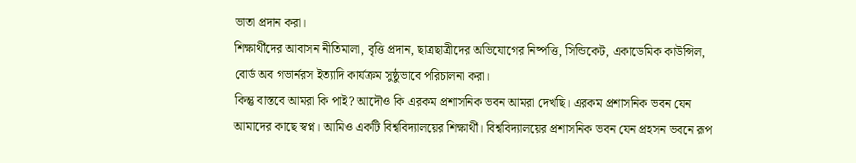ভাতা প্রদান করা।
শিক্ষার্থীদের আবাসন নীতিমালা, বৃত্তি প্রদান, ছাত্রছাত্রীদের অভিযোগের নিষ্পত্তি, সিন্ডিকেট, একাডেমিক কাউন্সিল, বোর্ড অব গভার্নরস ইত্যাদি কার্যক্রম সুষ্ঠুভাবে পরিচালনা করা।
কিন্তু বাস্তবে আমরা কি পাই? আদৌও কি এরকম প্রশাসনিক ভবন আমরা দেখছি। এরকম প্রশাসনিক ভবন যেন আমাদের কাছে স্বপ্ন। আমিও একটি বিশ্ববিদ্যালয়ের শিক্ষার্থী। বিশ্ববিদ্যালয়ের প্রশাসনিক ভবন যেন প্রহসন ভবনে রূপ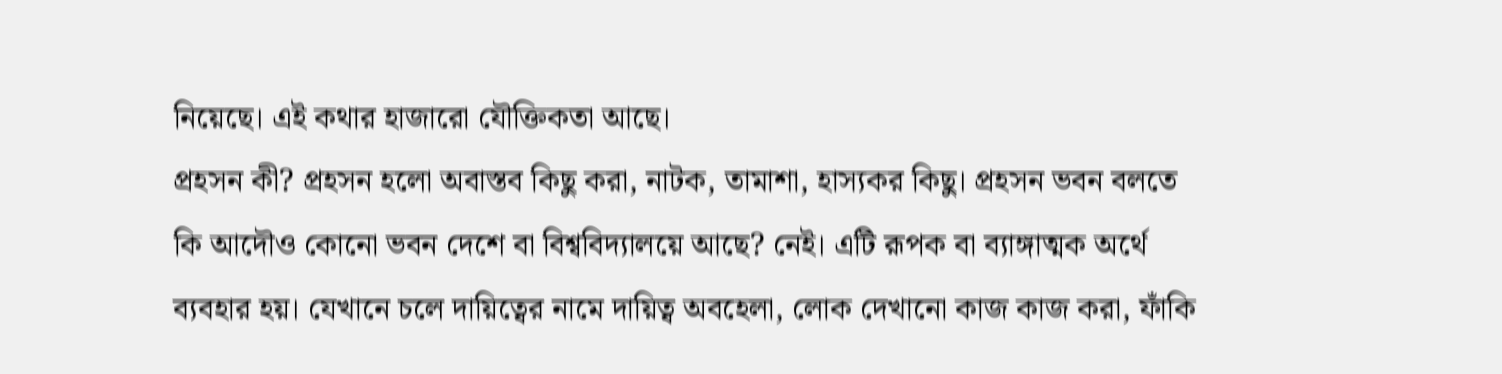নিয়েছে। এই কথার হাজারো যৌক্তিকতা আছে।
প্রহসন কী? প্রহসন হলো অবাস্তব কিছু করা, নাটক, তামাশা, হাস্যকর কিছু। প্রহসন ভবন বলতে কি আদৌও কোনো ভবন দেশে বা বিশ্ববিদ্যালয়ে আছে? নেই। এটি রূপক বা ব্যাঙ্গাত্মক অর্থে ব্যবহার হয়। যেখানে চলে দায়িত্বের নামে দায়িত্ব অবহেলা, লোক দেখানো কাজ কাজ করা, ফাঁকি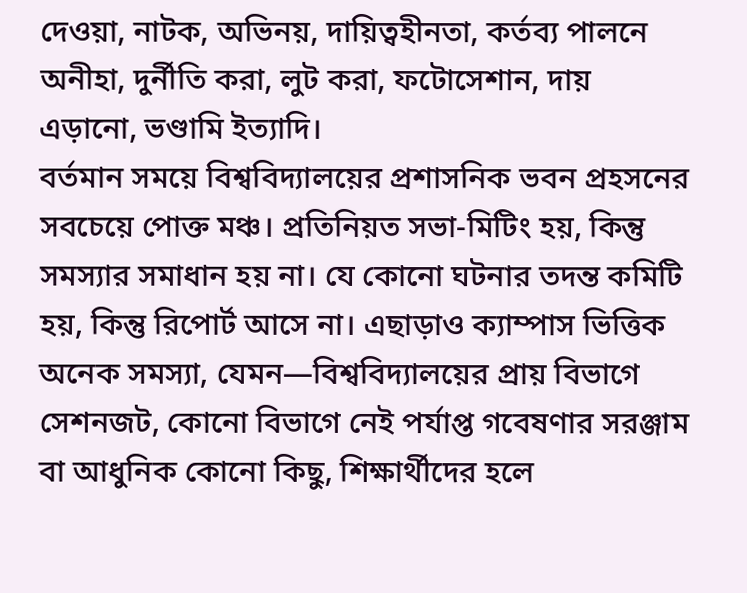দেওয়া, নাটক, অভিনয়, দায়িত্বহীনতা, কর্তব্য পালনে অনীহা, দুর্নীতি করা, লুট করা, ফটোসেশান, দায় এড়ানো, ভণ্ডামি ইত্যাদি।
বর্তমান সময়ে বিশ্ববিদ্যালয়ের প্রশাসনিক ভবন প্রহসনের সবচেয়ে পোক্ত মঞ্চ। প্রতিনিয়ত সভা-মিটিং হয়, কিন্তু সমস্যার সমাধান হয় না। যে কোনো ঘটনার তদন্ত কমিটি হয়, কিন্তু রিপোর্ট আসে না। এছাড়াও ক্যাম্পাস ভিত্তিক অনেক সমস্যা, যেমন—বিশ্ববিদ্যালয়ের প্রায় বিভাগে সেশনজট, কোনো বিভাগে নেই পর্যাপ্ত গবেষণার সরঞ্জাম বা আধুনিক কোনো কিছু, শিক্ষার্থীদের হলে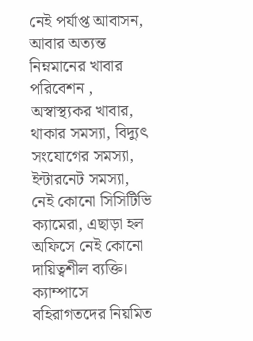নেই পর্যাপ্ত আবাসন, আবার অত্যন্ত নিম্নমানের খাবার পরিবেশন , অস্বাস্থ্যকর খাবার, থাকার সমস্যা, বিদ্যুৎ সংযোগের সমস্যা, ইন্টারনেট সমস্যা, নেই কোনো সিসিটিভি ক্যামেরা, এছাড়া হল অফিসে নেই কোনো দায়িত্বশীল ব্যক্তি। ক্যাম্পাসে বহিরাগতদের নিয়মিত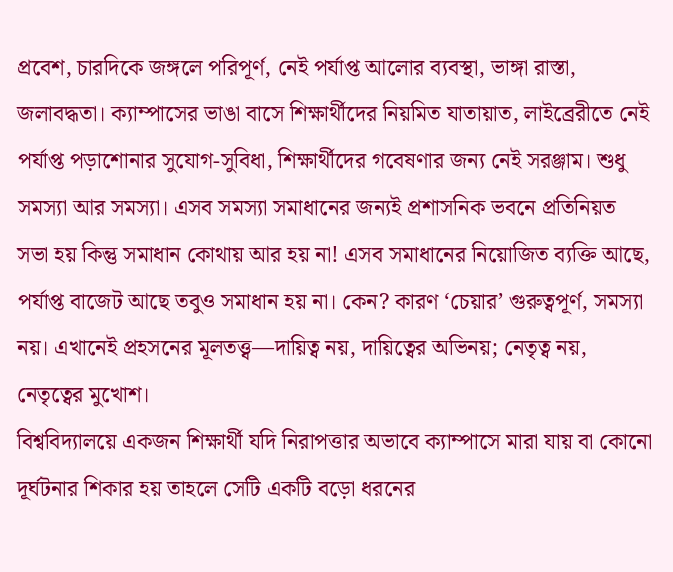প্রবেশ, চারদিকে জঙ্গলে পরিপূর্ণ, নেই পর্যাপ্ত আলোর ব্যবস্থা, ভাঙ্গা রাস্তা, জলাবদ্ধতা। ক্যাম্পাসের ভাঙা বাসে শিক্ষার্থীদের নিয়মিত যাতায়াত, লাইব্রেরীতে নেই পর্যাপ্ত পড়াশোনার সুযোগ-সুবিধা, শিক্ষার্থীদের গবেষণার জন্য নেই সরঞ্জাম। শুধু সমস্যা আর সমস্যা। এসব সমস্যা সমাধানের জন্যই প্রশাসনিক ভবনে প্রতিনিয়ত সভা হয় কিন্তু সমাধান কোথায় আর হয় না! এসব সমাধানের নিয়োজিত ব্যক্তি আছে, পর্যাপ্ত বাজেট আছে তবুও সমাধান হয় না। কেন? কারণ ‘চেয়ার’ গুরুত্বপূর্ণ, সমস্যা নয়। এখানেই প্রহসনের মূলতত্ত্ব—দায়িত্ব নয়, দায়িত্বের অভিনয়; নেতৃত্ব নয়, নেতৃত্বের মুখোশ।
বিশ্ববিদ্যালয়ে একজন শিক্ষার্থী যদি নিরাপত্তার অভাবে ক্যাম্পাসে মারা যায় বা কোনো দূর্ঘটনার শিকার হয় তাহলে সেটি একটি বড়ো ধরনের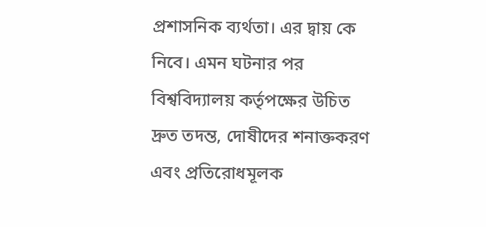প্রশাসনিক ব্যর্থতা। এর দ্বায় কে নিবে। এমন ঘটনার পর বিশ্ববিদ্যালয় কর্তৃপক্ষের উচিত দ্রুত তদন্ত, দোষীদের শনাক্তকরণ এবং প্রতিরোধমূলক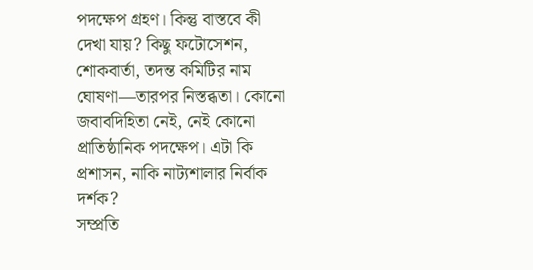পদক্ষেপ গ্রহণ। কিন্তু বাস্তবে কী দেখা যায়? কিছু ফটোসেশন, শোকবার্তা, তদন্ত কমিটির নাম ঘোষণা—তারপর নিস্তব্ধতা। কোনো জবাবদিহিতা নেই, নেই কোনো প্রাতিষ্ঠানিক পদক্ষেপ। এটা কি প্রশাসন, নাকি নাট্যশালার নির্বাক দর্শক?
সম্প্রতি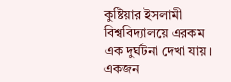কুষ্টিয়ার ইসলামী বিশ্ববিদ্যালয়ে এরকম এক দুর্ঘটনা দেখা যায়। একজন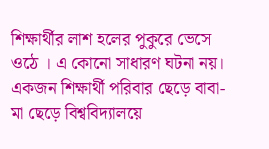শিক্ষার্থীর লাশ হলের পুকুরে ভেসে ওঠে । এ কোনো সাধারণ ঘটনা নয়। একজন শিক্ষার্থী পরিবার ছেড়ে বাবা-মা ছেড়ে বিশ্ববিদ্যালয়ে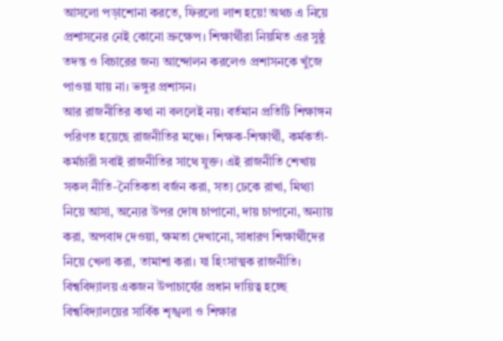আসলো পড়াশোনা করতে, ফিরলো লাশ হয়ে! অথচ এ নিয়ে প্রশাসনের নেই কোনো ভ্রুক্ষেপ। শিক্ষার্থীরা নিয়মিত এর সুষ্ঠু তদন্ত ও বিচারের জন্য আন্দোলন করলেও প্রশাসনকে খুঁজে পাওয়া যায় না। ভঙ্গুর প্রশাসন।
আর রাজনীতির কথা না বললেই নয়। বর্তমান প্রতিটি শিক্ষাঙ্গন পরিণত হয়েছে রাজনীতির মঞ্চে। শিক্ষক-শিক্ষার্থী, কর্মকর্তা-কর্মচারী সবাই রাজনীতির সাথে যুক্ত। এই রাজনীতি শেখায় সকল নীতি-নৈতিকতা বর্জন করা, সত্য ঢেকে রাখা, মিথ্যা নিয়ে আসা, অন্যের উপর দোষ চাপানো, দায় চাপানো, অন্যায় করা, অপবাদ দেওয়া, ক্ষমতা দেখানো, সাধারণ শিক্ষার্থীদের নিয়ে খেলা করা, তামাশা করা। যা হিংসাত্মক রাজনীতি। বিশ্ববিদ্যালয় একজন উপাচার্যের প্রধান দায়িত্ব হচ্ছে বিশ্ববিদ্যালয়ের সার্বিক শৃঙ্খলা ও শিক্ষার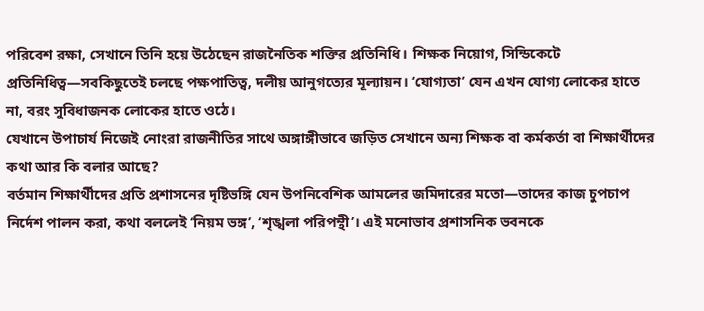পরিবেশ রক্ষা, সেখানে তিনি হয়ে উঠেছেন রাজনৈতিক শক্তির প্রতিনিধি। শিক্ষক নিয়োগ, সিন্ডিকেটে প্রতিনিধিত্ব—সবকিছুতেই চলছে পক্ষপাতিত্ব, দলীয় আনুগত্যের মূল্যায়ন। ‘যোগ্যতা’ যেন এখন যোগ্য লোকের হাতে না, বরং সুবিধাজনক লোকের হাতে ওঠে।
যেখানে উপাচার্য নিজেই নোংরা রাজনীতির সাথে অঙ্গাঙ্গীভাবে জড়িত সেখানে অন্য শিক্ষক বা কর্মকর্তা বা শিক্ষার্থীদের কথা আর কি বলার আছে?
বর্তমান শিক্ষার্থীদের প্রতি প্রশাসনের দৃষ্টিভঙ্গি যেন উপনিবেশিক আমলের জমিদারের মতো—তাদের কাজ চুপচাপ নির্দেশ পালন করা, কথা বললেই ‘নিয়ম ভঙ্গ’, ‘শৃঙ্খলা পরিপন্থী’। এই মনোভাব প্রশাসনিক ভবনকে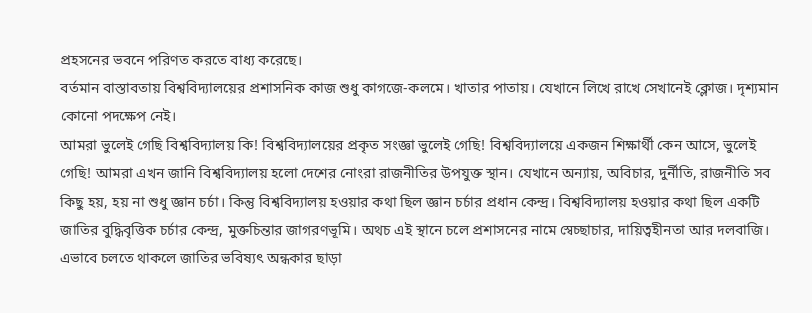প্রহসনের ভবনে পরিণত করতে বাধ্য করেছে।
বর্তমান বাস্তাবতায় বিশ্ববিদ্যালয়ের প্রশাসনিক কাজ শুধু কাগজে-কলমে। খাতার পাতায়। যেখানে লিখে রাখে সেখানেই ক্লোজ। দৃশ্যমান কোনো পদক্ষেপ নেই।
আমরা ভুলেই গেছি বিশ্ববিদ্যালয় কি! বিশ্ববিদ্যালয়ের প্রকৃত সংজ্ঞা ভুলেই গেছি! বিশ্ববিদ্যালয়ে একজন শিক্ষার্থী কেন আসে, ভুলেই গেছি! আমরা এখন জানি বিশ্ববিদ্যালয় হলো দেশের নোংরা রাজনীতির উপযুক্ত স্থান। যেখানে অন্যায়, অবিচার, দুর্নীতি, রাজনীতি সব কিছু হয়, হয় না শুধু জ্ঞান চর্চা। কিন্তু বিশ্ববিদ্যালয় হওয়ার কথা ছিল জ্ঞান চর্চার প্রধান কেন্দ্র। বিশ্ববিদ্যালয় হওয়ার কথা ছিল একটি জাতির বুদ্ধিবৃত্তিক চর্চার কেন্দ্র, মুক্তচিন্তার জাগরণভূমি। অথচ এই স্থানে চলে প্রশাসনের নামে স্বেচ্ছাচার, দায়িত্বহীনতা আর দলবাজি। এভাবে চলতে থাকলে জাতির ভবিষ্যৎ অন্ধকার ছাড়া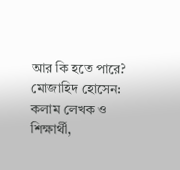আর কি হতে পারে?
মোজাহিদ হোসেন: কলাম লেখক ও শিক্ষার্থী,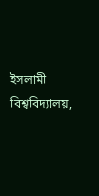ইসলামী বিশ্ববিদ্যালয়,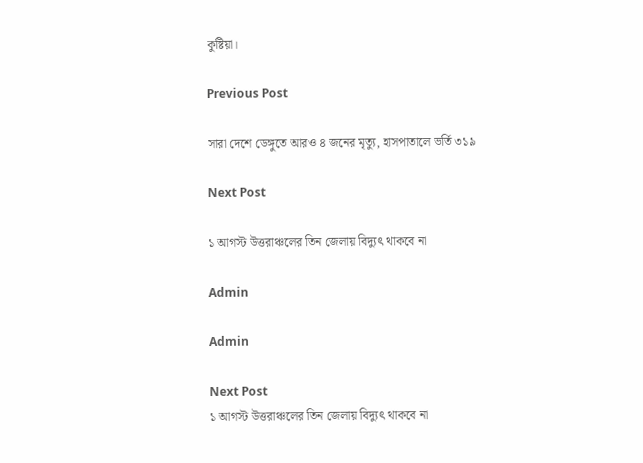কুষ্টিয়া।

Previous Post

সারা দেশে ডেঙ্গুতে আরও ৪ জনের মৃত্যু, হাসপাতালে ভর্তি ৩১৯

Next Post

১ আগস্ট উত্তরাঞ্চলের তিন জেলায় বিদ্যুৎ থাকবে না

Admin

Admin

Next Post
১ আগস্ট উত্তরাঞ্চলের তিন জেলায় বিদ্যুৎ থাকবে না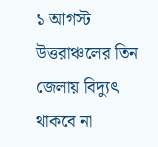১ আগস্ট উত্তরাঞ্চলের তিন জেলায় বিদ্যুৎ থাকবে না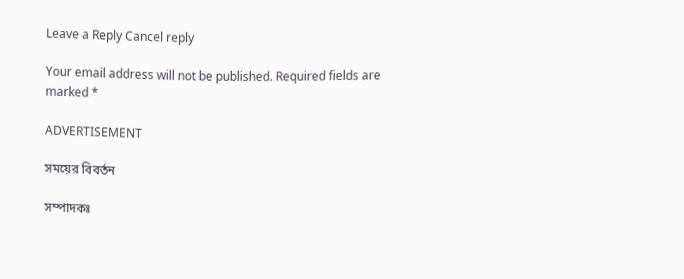Leave a Reply Cancel reply

Your email address will not be published. Required fields are marked *

ADVERTISEMENT

সময়ের বিবর্তন

সম্পাদকঃ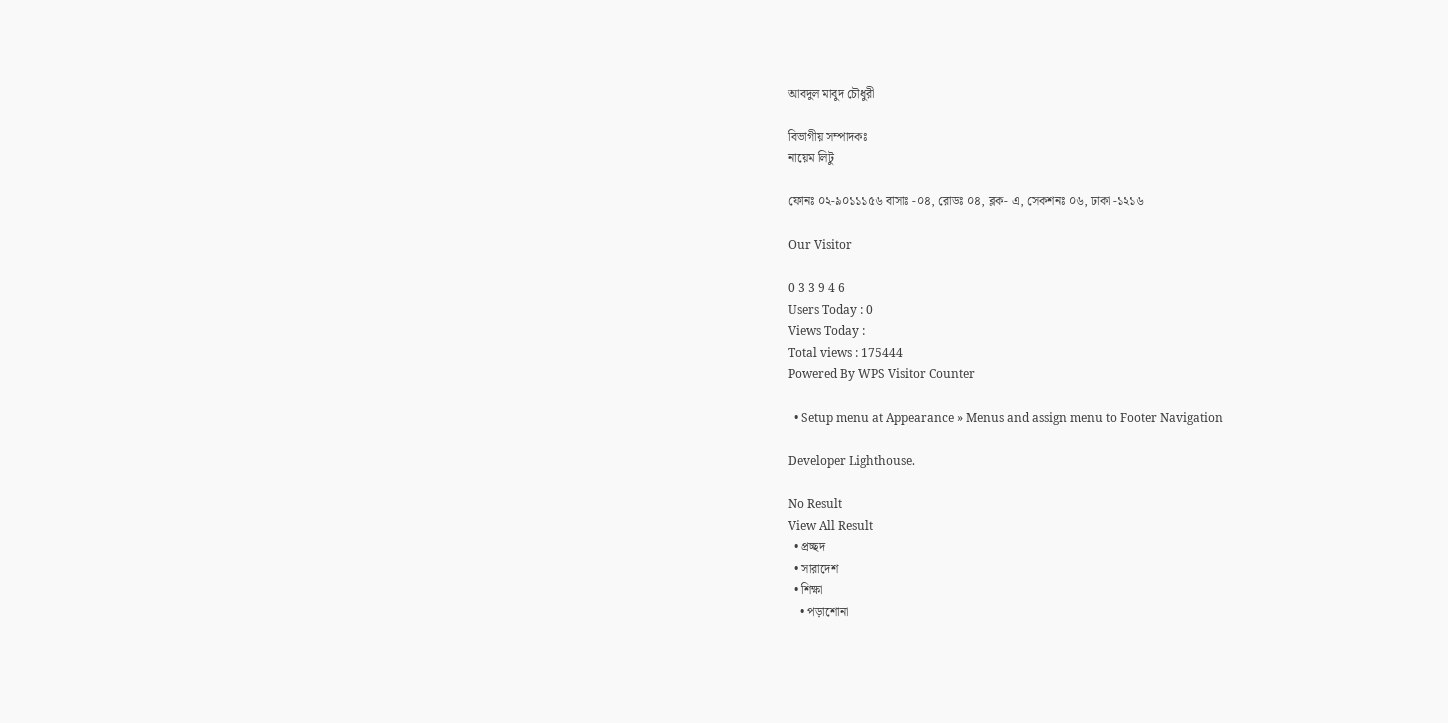আবদুল মাবুদ চৌধুরী

বিভাগীয় সম্পাদকঃ
নায়েম লিটু

ফোনঃ ০২-৯০১১১৫৬ বাসাঃ -০৪, রোডঃ ০৪, ব্লক- এ, সেকশনঃ ০৬, ঢাকা -১২১৬

Our Visitor

0 3 3 9 4 6
Users Today : 0
Views Today :
Total views : 175444
Powered By WPS Visitor Counter

  • Setup menu at Appearance » Menus and assign menu to Footer Navigation

Developer Lighthouse.

No Result
View All Result
  • প্রচ্ছদ
  • সারাদেশ
  • শিক্ষা
    • পড়াশোনা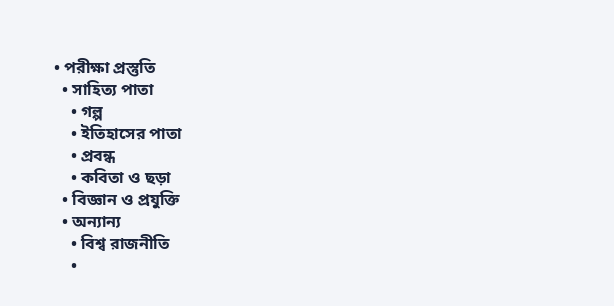• পরীক্ষা প্রস্তুতি
  • সাহিত্য পাতা
    • গল্প
    • ইতিহাসের পাতা
    • প্রবন্ধ
    • কবিতা ও ছড়া
  • বিজ্ঞান ও প্রযুক্তি
  • অন্যান্য
    • বিশ্ব রাজনীতি
    •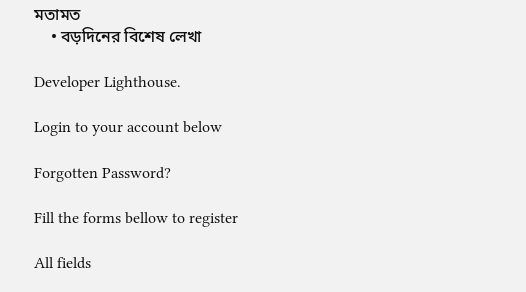মতামত
    • বড়দিনের বিশেষ লেখা

Developer Lighthouse.

Login to your account below

Forgotten Password?

Fill the forms bellow to register

All fields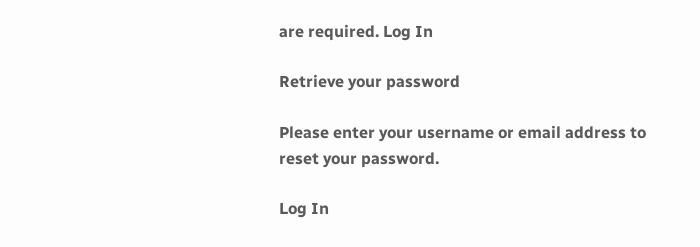are required. Log In

Retrieve your password

Please enter your username or email address to reset your password.

Log In